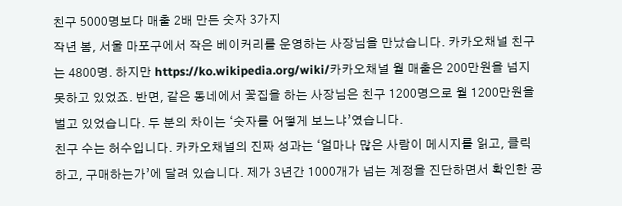친구 5000명보다 매출 2배 만든 숫자 3가지
작년 봄, 서울 마포구에서 작은 베이커리를 운영하는 사장님을 만났습니다. 카카오채널 친구는 4800명. 하지만 https://ko.wikipedia.org/wiki/카카오채널 월 매출은 200만원을 넘지 못하고 있었죠. 반면, 같은 동네에서 꽃집을 하는 사장님은 친구 1200명으로 월 1200만원을 벌고 있었습니다. 두 분의 차이는 ‘숫자를 어떻게 보느냐’였습니다.
친구 수는 허수입니다. 카카오채널의 진짜 성과는 ‘얼마나 많은 사람이 메시지를 읽고, 클릭하고, 구매하는가’에 달려 있습니다. 제가 3년간 1000개가 넘는 계정을 진단하면서 확인한 공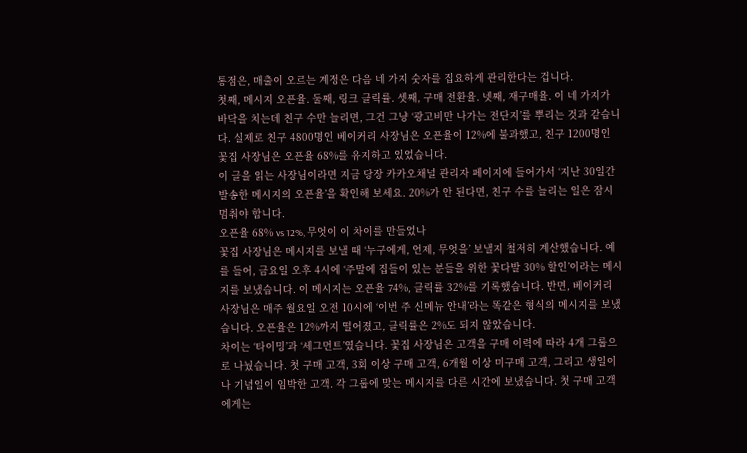통점은, 매출이 오르는 계정은 다음 네 가지 숫자를 집요하게 관리한다는 겁니다.
첫째, 메시지 오픈율. 둘째, 링크 클릭률. 셋째, 구매 전환율. 넷째, 재구매율. 이 네 가지가 바닥을 치는데 친구 수만 늘리면, 그건 그냥 ‘광고비만 나가는 전단지’를 뿌리는 것과 같습니다. 실제로 친구 4800명인 베이커리 사장님은 오픈율이 12%에 불과했고, 친구 1200명인 꽃집 사장님은 오픈율 68%를 유지하고 있었습니다.
이 글을 읽는 사장님이라면 지금 당장 카카오채널 관리자 페이지에 들어가서 ‘지난 30일간 발송한 메시지의 오픈율’을 확인해 보세요. 20%가 안 된다면, 친구 수를 늘리는 일은 잠시 멈춰야 합니다.
오픈율 68% vs 12%, 무엇이 이 차이를 만들었나
꽃집 사장님은 메시지를 보낼 때 ‘누구에게, 언제, 무엇을’ 보낼지 철저히 계산했습니다. 예를 들어, 금요일 오후 4시에 ‘주말에 집들이 있는 분들을 위한 꽃다발 30% 할인’이라는 메시지를 보냈습니다. 이 메시지는 오픈율 74%, 클릭률 32%를 기록했습니다. 반면, 베이커리 사장님은 매주 월요일 오전 10시에 ‘이번 주 신메뉴 안내’라는 똑같은 형식의 메시지를 보냈습니다. 오픈율은 12%까지 떨어졌고, 클릭률은 2%도 되지 않았습니다.
차이는 ‘타이밍’과 ‘세그먼트’였습니다. 꽃집 사장님은 고객을 구매 이력에 따라 4개 그룹으로 나눴습니다. 첫 구매 고객, 3회 이상 구매 고객, 6개월 이상 미구매 고객, 그리고 생일이나 기념일이 임박한 고객. 각 그룹에 맞는 메시지를 다른 시간에 보냈습니다. 첫 구매 고객에게는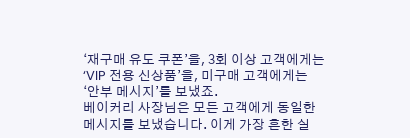‘재구매 유도 쿠폰’을, 3회 이상 고객에게는 ‘VIP 전용 신상품’을, 미구매 고객에게는 ‘안부 메시지’를 보냈죠.
베이커리 사장님은 모든 고객에게 동일한 메시지를 보냈습니다. 이게 가장 흔한 실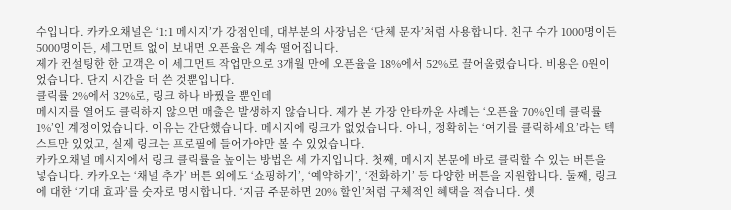수입니다. 카카오채널은 ‘1:1 메시지’가 강점인데, 대부분의 사장님은 ‘단체 문자’처럼 사용합니다. 친구 수가 1000명이든 5000명이든, 세그먼트 없이 보내면 오픈율은 계속 떨어집니다.
제가 컨설팅한 한 고객은 이 세그먼트 작업만으로 3개월 만에 오픈율을 18%에서 52%로 끌어올렸습니다. 비용은 0원이었습니다. 단지 시간을 더 쓴 것뿐입니다.
클릭률 2%에서 32%로, 링크 하나 바꿨을 뿐인데
메시지를 열어도 클릭하지 않으면 매출은 발생하지 않습니다. 제가 본 가장 안타까운 사례는 ‘오픈율 70%인데 클릭률 1%’인 계정이었습니다. 이유는 간단했습니다. 메시지에 링크가 없었습니다. 아니, 정확히는 ‘여기를 클릭하세요’라는 텍스트만 있었고, 실제 링크는 프로필에 들어가야만 볼 수 있었습니다.
카카오채널 메시지에서 링크 클릭률을 높이는 방법은 세 가지입니다. 첫째, 메시지 본문에 바로 클릭할 수 있는 버튼을 넣습니다. 카카오는 ‘채널 추가’ 버튼 외에도 ‘쇼핑하기’, ‘예약하기’, ‘전화하기’ 등 다양한 버튼을 지원합니다. 둘째, 링크에 대한 ‘기대 효과’를 숫자로 명시합니다. ‘지금 주문하면 20% 할인’처럼 구체적인 혜택을 적습니다. 셋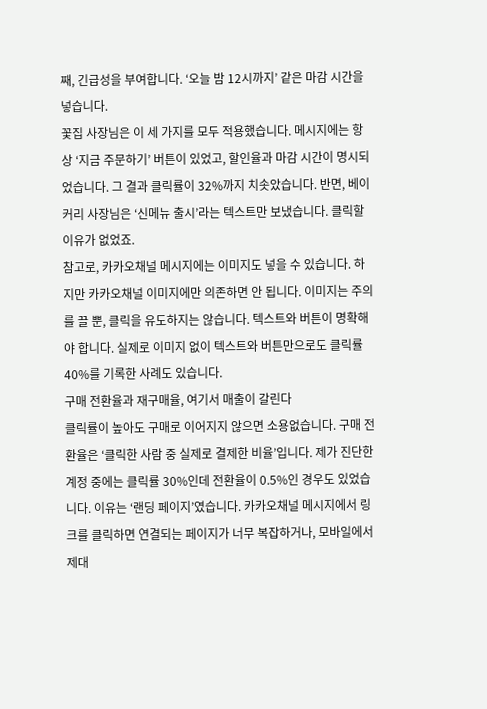째, 긴급성을 부여합니다. ‘오늘 밤 12시까지’ 같은 마감 시간을 넣습니다.
꽃집 사장님은 이 세 가지를 모두 적용했습니다. 메시지에는 항상 ‘지금 주문하기’ 버튼이 있었고, 할인율과 마감 시간이 명시되었습니다. 그 결과 클릭률이 32%까지 치솟았습니다. 반면, 베이커리 사장님은 ‘신메뉴 출시’라는 텍스트만 보냈습니다. 클릭할 이유가 없었죠.
참고로, 카카오채널 메시지에는 이미지도 넣을 수 있습니다. 하지만 카카오채널 이미지에만 의존하면 안 됩니다. 이미지는 주의를 끌 뿐, 클릭을 유도하지는 않습니다. 텍스트와 버튼이 명확해야 합니다. 실제로 이미지 없이 텍스트와 버튼만으로도 클릭률 40%를 기록한 사례도 있습니다.
구매 전환율과 재구매율, 여기서 매출이 갈린다
클릭률이 높아도 구매로 이어지지 않으면 소용없습니다. 구매 전환율은 ‘클릭한 사람 중 실제로 결제한 비율’입니다. 제가 진단한 계정 중에는 클릭률 30%인데 전환율이 0.5%인 경우도 있었습니다. 이유는 ‘랜딩 페이지’였습니다. 카카오채널 메시지에서 링크를 클릭하면 연결되는 페이지가 너무 복잡하거나, 모바일에서 제대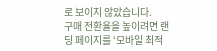로 보이지 않았습니다.
구매 전환율을 높이려면 랜딩 페이지를 ‘모바일 최적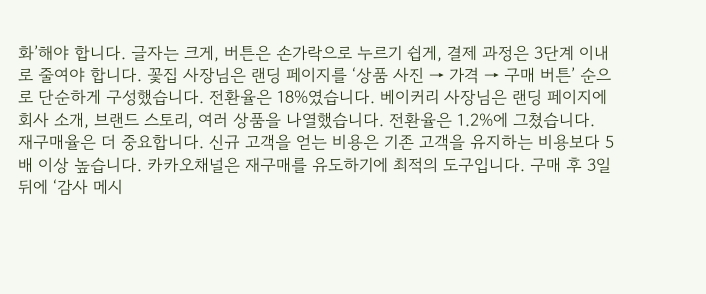화’해야 합니다. 글자는 크게, 버튼은 손가락으로 누르기 쉽게, 결제 과정은 3단계 이내로 줄여야 합니다. 꽃집 사장님은 랜딩 페이지를 ‘상품 사진 → 가격 → 구매 버튼’ 순으로 단순하게 구성했습니다. 전환율은 18%였습니다. 베이커리 사장님은 랜딩 페이지에 회사 소개, 브랜드 스토리, 여러 상품을 나열했습니다. 전환율은 1.2%에 그쳤습니다.
재구매율은 더 중요합니다. 신규 고객을 얻는 비용은 기존 고객을 유지하는 비용보다 5배 이상 높습니다. 카카오채널은 재구매를 유도하기에 최적의 도구입니다. 구매 후 3일 뒤에 ‘감사 메시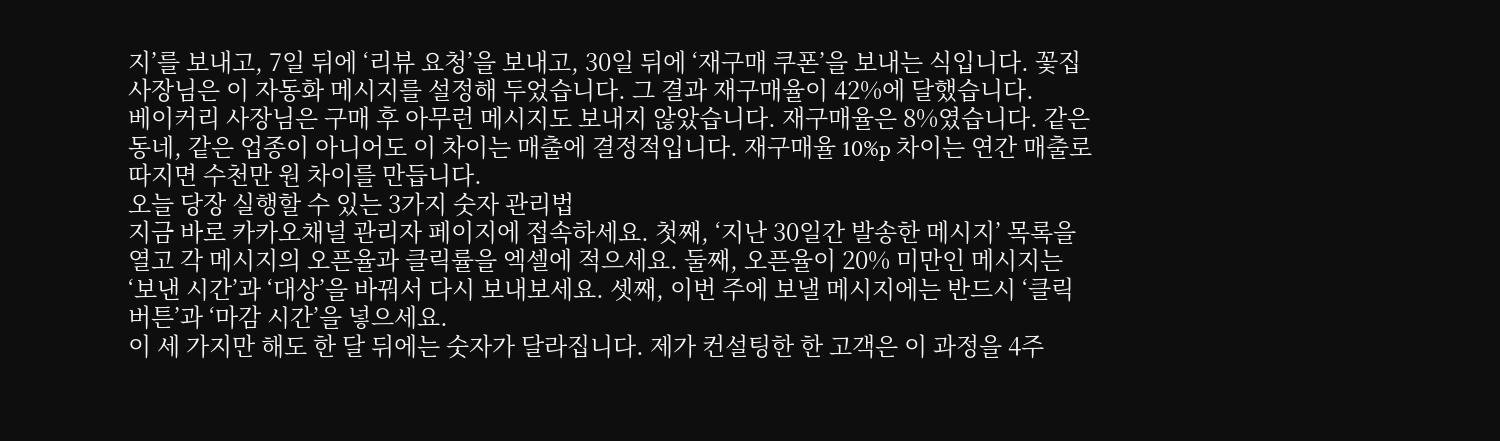지’를 보내고, 7일 뒤에 ‘리뷰 요청’을 보내고, 30일 뒤에 ‘재구매 쿠폰’을 보내는 식입니다. 꽃집 사장님은 이 자동화 메시지를 설정해 두었습니다. 그 결과 재구매율이 42%에 달했습니다.
베이커리 사장님은 구매 후 아무런 메시지도 보내지 않았습니다. 재구매율은 8%였습니다. 같은 동네, 같은 업종이 아니어도 이 차이는 매출에 결정적입니다. 재구매율 10%p 차이는 연간 매출로 따지면 수천만 원 차이를 만듭니다.
오늘 당장 실행할 수 있는 3가지 숫자 관리법
지금 바로 카카오채널 관리자 페이지에 접속하세요. 첫째, ‘지난 30일간 발송한 메시지’ 목록을 열고 각 메시지의 오픈율과 클릭률을 엑셀에 적으세요. 둘째, 오픈율이 20% 미만인 메시지는 ‘보낸 시간’과 ‘대상’을 바꿔서 다시 보내보세요. 셋째, 이번 주에 보낼 메시지에는 반드시 ‘클릭 버튼’과 ‘마감 시간’을 넣으세요.
이 세 가지만 해도 한 달 뒤에는 숫자가 달라집니다. 제가 컨설팅한 한 고객은 이 과정을 4주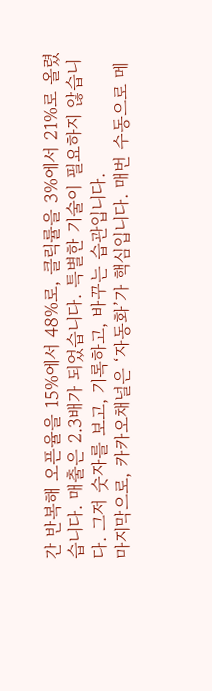간 반복해 오픈율을 15%에서 48%로, 클릭률을 3%에서 21%로 올렸습니다. 매출은 2.3배가 되었습니다. 특별한 기술이 필요하지 않습니다. 그저 숫자를 보고, 기록하고, 바꾸는 습관입니다.
마지막으로, 카카오채널은 ‘자동화’가 핵심입니다. 매번 수동으로 메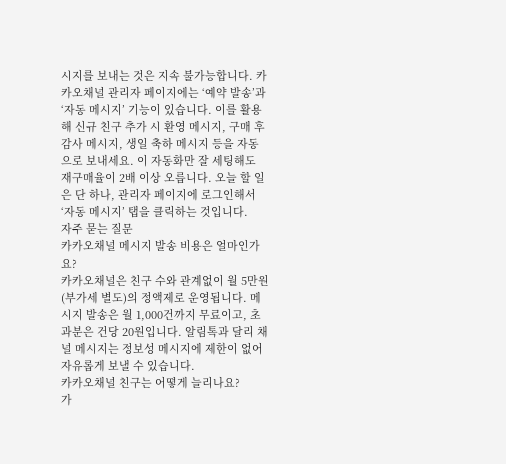시지를 보내는 것은 지속 불가능합니다. 카카오채널 관리자 페이지에는 ‘예약 발송’과 ‘자동 메시지’ 기능이 있습니다. 이를 활용해 신규 친구 추가 시 환영 메시지, 구매 후 감사 메시지, 생일 축하 메시지 등을 자동으로 보내세요. 이 자동화만 잘 세팅해도 재구매율이 2배 이상 오릅니다. 오늘 할 일은 단 하나, 관리자 페이지에 로그인해서 ‘자동 메시지’ 탭을 클릭하는 것입니다.
자주 묻는 질문
카카오채널 메시지 발송 비용은 얼마인가요?
카카오채널은 친구 수와 관계없이 월 5만원(부가세 별도)의 정액제로 운영됩니다. 메시지 발송은 월 1,000건까지 무료이고, 초과분은 건당 20원입니다. 알림톡과 달리 채널 메시지는 정보성 메시지에 제한이 없어 자유롭게 보낼 수 있습니다.
카카오채널 친구는 어떻게 늘리나요?
가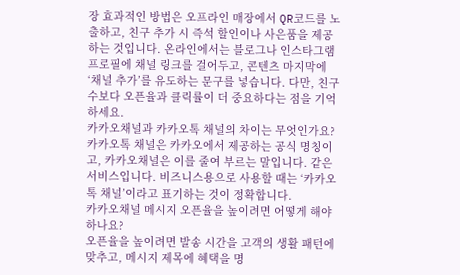장 효과적인 방법은 오프라인 매장에서 QR코드를 노출하고, 친구 추가 시 즉석 할인이나 사은품을 제공하는 것입니다. 온라인에서는 블로그나 인스타그램 프로필에 채널 링크를 걸어두고, 콘텐츠 마지막에 ‘채널 추가’를 유도하는 문구를 넣습니다. 다만, 친구 수보다 오픈율과 클릭률이 더 중요하다는 점을 기억하세요.
카카오채널과 카카오톡 채널의 차이는 무엇인가요?
카카오톡 채널은 카카오에서 제공하는 공식 명칭이고, 카카오채널은 이를 줄여 부르는 말입니다. 같은 서비스입니다. 비즈니스용으로 사용할 때는 ‘카카오톡 채널’이라고 표기하는 것이 정확합니다.
카카오채널 메시지 오픈율을 높이려면 어떻게 해야 하나요?
오픈율을 높이려면 발송 시간을 고객의 생활 패턴에 맞추고, 메시지 제목에 혜택을 명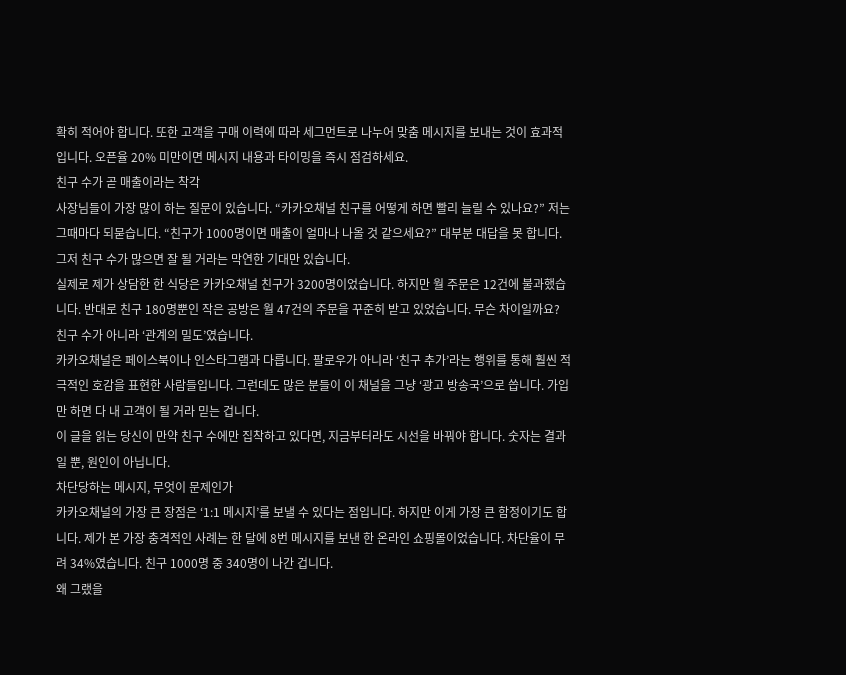확히 적어야 합니다. 또한 고객을 구매 이력에 따라 세그먼트로 나누어 맞춤 메시지를 보내는 것이 효과적입니다. 오픈율 20% 미만이면 메시지 내용과 타이밍을 즉시 점검하세요.
친구 수가 곧 매출이라는 착각
사장님들이 가장 많이 하는 질문이 있습니다. “카카오채널 친구를 어떻게 하면 빨리 늘릴 수 있나요?” 저는 그때마다 되묻습니다. “친구가 1000명이면 매출이 얼마나 나올 것 같으세요?” 대부분 대답을 못 합니다. 그저 친구 수가 많으면 잘 될 거라는 막연한 기대만 있습니다.
실제로 제가 상담한 한 식당은 카카오채널 친구가 3200명이었습니다. 하지만 월 주문은 12건에 불과했습니다. 반대로 친구 180명뿐인 작은 공방은 월 47건의 주문을 꾸준히 받고 있었습니다. 무슨 차이일까요? 친구 수가 아니라 ‘관계의 밀도’였습니다.
카카오채널은 페이스북이나 인스타그램과 다릅니다. 팔로우가 아니라 ‘친구 추가’라는 행위를 통해 훨씬 적극적인 호감을 표현한 사람들입니다. 그런데도 많은 분들이 이 채널을 그냥 ‘광고 방송국’으로 씁니다. 가입만 하면 다 내 고객이 될 거라 믿는 겁니다.
이 글을 읽는 당신이 만약 친구 수에만 집착하고 있다면, 지금부터라도 시선을 바꿔야 합니다. 숫자는 결과일 뿐, 원인이 아닙니다.
차단당하는 메시지, 무엇이 문제인가
카카오채널의 가장 큰 장점은 ‘1:1 메시지’를 보낼 수 있다는 점입니다. 하지만 이게 가장 큰 함정이기도 합니다. 제가 본 가장 충격적인 사례는 한 달에 8번 메시지를 보낸 한 온라인 쇼핑몰이었습니다. 차단율이 무려 34%였습니다. 친구 1000명 중 340명이 나간 겁니다.
왜 그랬을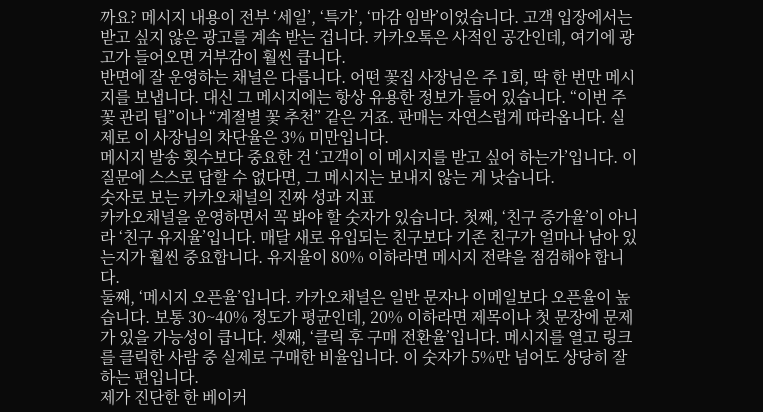까요? 메시지 내용이 전부 ‘세일’, ‘특가’, ‘마감 임박’이었습니다. 고객 입장에서는 받고 싶지 않은 광고를 계속 받는 겁니다. 카카오톡은 사적인 공간인데, 여기에 광고가 들어오면 거부감이 훨씬 큽니다.
반면에 잘 운영하는 채널은 다릅니다. 어떤 꽃집 사장님은 주 1회, 딱 한 번만 메시지를 보냅니다. 대신 그 메시지에는 항상 유용한 정보가 들어 있습니다. “이번 주 꽃 관리 팁”이나 “계절별 꽃 추천” 같은 거죠. 판매는 자연스럽게 따라옵니다. 실제로 이 사장님의 차단율은 3% 미만입니다.
메시지 발송 횟수보다 중요한 건 ‘고객이 이 메시지를 받고 싶어 하는가’입니다. 이 질문에 스스로 답할 수 없다면, 그 메시지는 보내지 않는 게 낫습니다.
숫자로 보는 카카오채널의 진짜 성과 지표
카카오채널을 운영하면서 꼭 봐야 할 숫자가 있습니다. 첫째, ‘친구 증가율’이 아니라 ‘친구 유지율’입니다. 매달 새로 유입되는 친구보다 기존 친구가 얼마나 남아 있는지가 훨씬 중요합니다. 유지율이 80% 이하라면 메시지 전략을 점검해야 합니다.
둘째, ‘메시지 오픈율’입니다. 카카오채널은 일반 문자나 이메일보다 오픈율이 높습니다. 보통 30~40% 정도가 평균인데, 20% 이하라면 제목이나 첫 문장에 문제가 있을 가능성이 큽니다. 셋째, ‘클릭 후 구매 전환율’입니다. 메시지를 열고 링크를 클릭한 사람 중 실제로 구매한 비율입니다. 이 숫자가 5%만 넘어도 상당히 잘하는 편입니다.
제가 진단한 한 베이커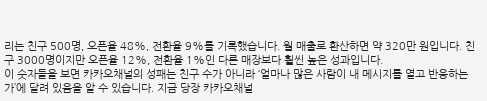리는 친구 500명, 오픈율 48%, 전환율 9%를 기록했습니다. 월 매출로 환산하면 약 320만 원입니다. 친구 3000명이지만 오픈율 12%, 전환율 1%인 다른 매장보다 훨씬 높은 성과입니다.
이 숫자들을 보면 카카오채널의 성패는 친구 수가 아니라 ‘얼마나 많은 사람이 내 메시지를 열고 반응하는가’에 달려 있음을 알 수 있습니다. 지금 당장 카카오채널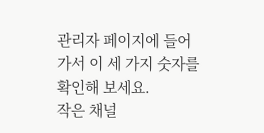관리자 페이지에 들어가서 이 세 가지 숫자를 확인해 보세요.
작은 채널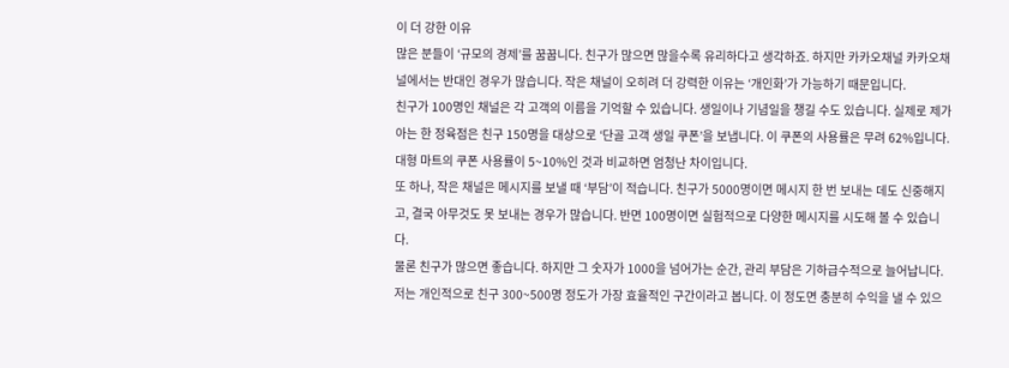이 더 강한 이유
많은 분들이 ‘규모의 경제’를 꿈꿉니다. 친구가 많으면 많을수록 유리하다고 생각하죠. 하지만 카카오채널 카카오채널에서는 반대인 경우가 많습니다. 작은 채널이 오히려 더 강력한 이유는 ‘개인화’가 가능하기 때문입니다.
친구가 100명인 채널은 각 고객의 이름을 기억할 수 있습니다. 생일이나 기념일을 챙길 수도 있습니다. 실제로 제가 아는 한 정육점은 친구 150명을 대상으로 ‘단골 고객 생일 쿠폰’을 보냅니다. 이 쿠폰의 사용률은 무려 62%입니다. 대형 마트의 쿠폰 사용률이 5~10%인 것과 비교하면 엄청난 차이입니다.
또 하나, 작은 채널은 메시지를 보낼 때 ‘부담’이 적습니다. 친구가 5000명이면 메시지 한 번 보내는 데도 신중해지고, 결국 아무것도 못 보내는 경우가 많습니다. 반면 100명이면 실험적으로 다양한 메시지를 시도해 볼 수 있습니다.
물론 친구가 많으면 좋습니다. 하지만 그 숫자가 1000을 넘어가는 순간, 관리 부담은 기하급수적으로 늘어납니다. 저는 개인적으로 친구 300~500명 정도가 가장 효율적인 구간이라고 봅니다. 이 정도면 충분히 수익을 낼 수 있으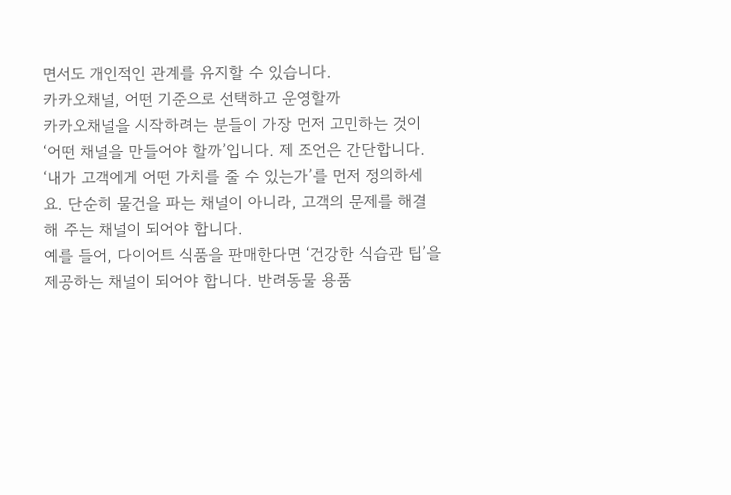면서도 개인적인 관계를 유지할 수 있습니다.
카카오채널, 어떤 기준으로 선택하고 운영할까
카카오채널을 시작하려는 분들이 가장 먼저 고민하는 것이 ‘어떤 채널을 만들어야 할까’입니다. 제 조언은 간단합니다. ‘내가 고객에게 어떤 가치를 줄 수 있는가’를 먼저 정의하세요. 단순히 물건을 파는 채널이 아니라, 고객의 문제를 해결해 주는 채널이 되어야 합니다.
예를 들어, 다이어트 식품을 판매한다면 ‘건강한 식습관 팁’을 제공하는 채널이 되어야 합니다. 반려동물 용품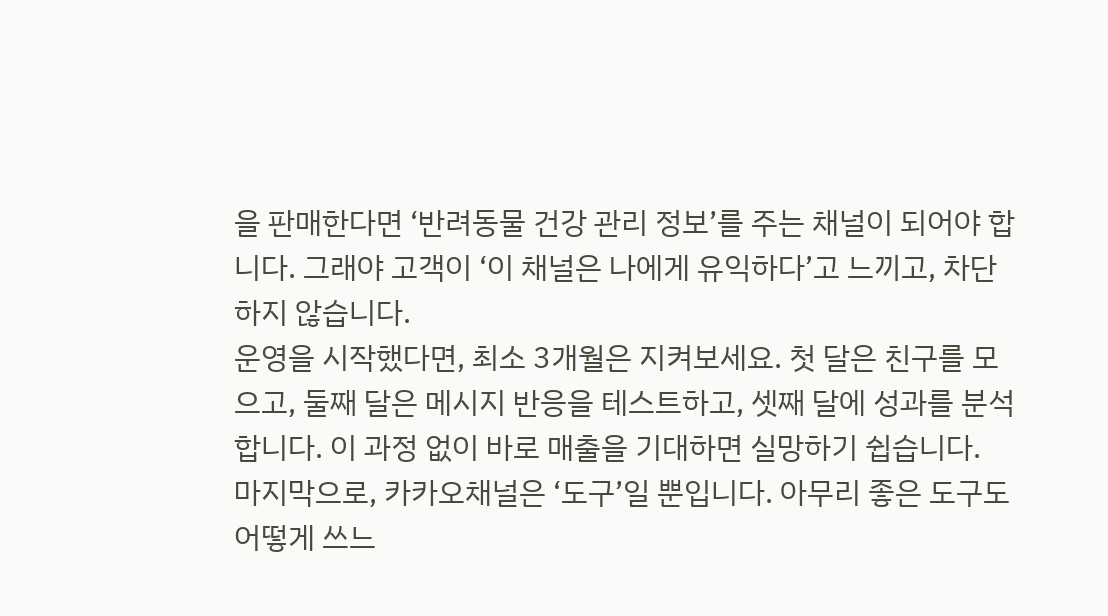을 판매한다면 ‘반려동물 건강 관리 정보’를 주는 채널이 되어야 합니다. 그래야 고객이 ‘이 채널은 나에게 유익하다’고 느끼고, 차단하지 않습니다.
운영을 시작했다면, 최소 3개월은 지켜보세요. 첫 달은 친구를 모으고, 둘째 달은 메시지 반응을 테스트하고, 셋째 달에 성과를 분석합니다. 이 과정 없이 바로 매출을 기대하면 실망하기 쉽습니다.
마지막으로, 카카오채널은 ‘도구’일 뿐입니다. 아무리 좋은 도구도 어떻게 쓰느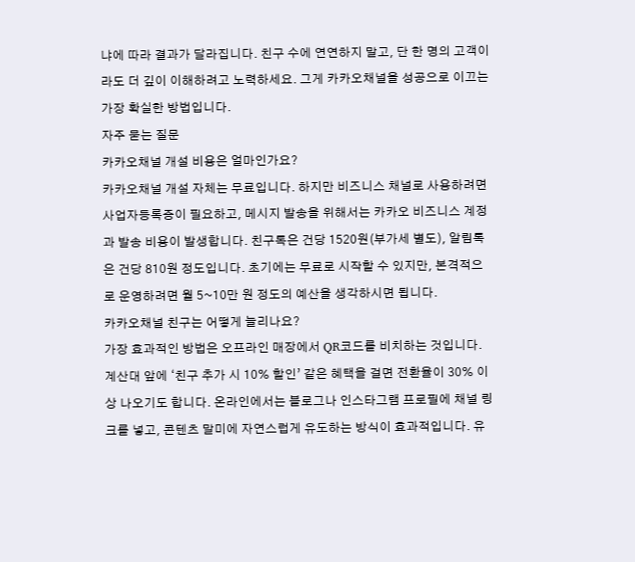냐에 따라 결과가 달라집니다. 친구 수에 연연하지 말고, 단 한 명의 고객이라도 더 깊이 이해하려고 노력하세요. 그게 카카오채널을 성공으로 이끄는 가장 확실한 방법입니다.
자주 묻는 질문
카카오채널 개설 비용은 얼마인가요?
카카오채널 개설 자체는 무료입니다. 하지만 비즈니스 채널로 사용하려면 사업자등록증이 필요하고, 메시지 발송을 위해서는 카카오 비즈니스 계정과 발송 비용이 발생합니다. 친구톡은 건당 1520원(부가세 별도), 알림톡은 건당 810원 정도입니다. 초기에는 무료로 시작할 수 있지만, 본격적으로 운영하려면 월 5~10만 원 정도의 예산을 생각하시면 됩니다.
카카오채널 친구는 어떻게 늘리나요?
가장 효과적인 방법은 오프라인 매장에서 QR코드를 비치하는 것입니다. 계산대 앞에 ‘친구 추가 시 10% 할인’ 같은 혜택을 걸면 전환율이 30% 이상 나오기도 합니다. 온라인에서는 블로그나 인스타그램 프로필에 채널 링크를 넣고, 콘텐츠 말미에 자연스럽게 유도하는 방식이 효과적입니다. 유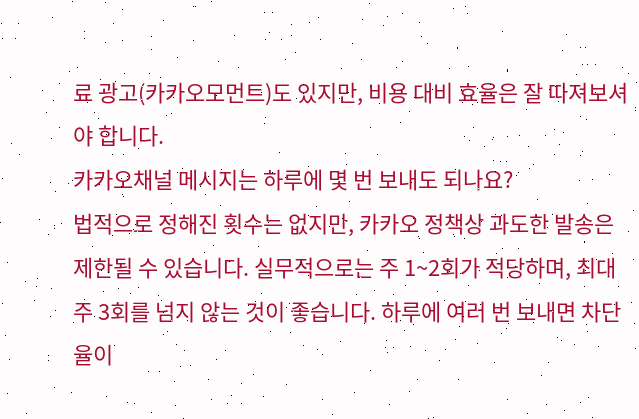료 광고(카카오모먼트)도 있지만, 비용 대비 효율은 잘 따져보셔야 합니다.
카카오채널 메시지는 하루에 몇 번 보내도 되나요?
법적으로 정해진 횟수는 없지만, 카카오 정책상 과도한 발송은 제한될 수 있습니다. 실무적으로는 주 1~2회가 적당하며, 최대 주 3회를 넘지 않는 것이 좋습니다. 하루에 여러 번 보내면 차단율이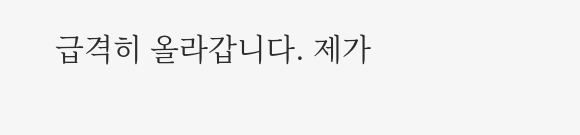급격히 올라갑니다. 제가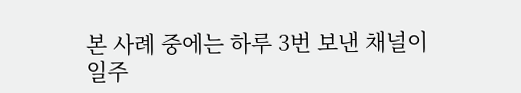본 사례 중에는 하루 3번 보낸 채널이 일주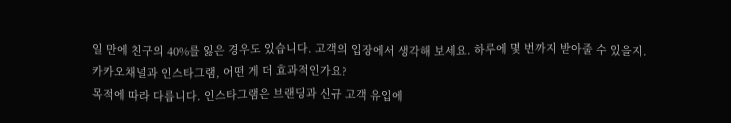일 만에 친구의 40%를 잃은 경우도 있습니다. 고객의 입장에서 생각해 보세요. 하루에 몇 번까지 받아줄 수 있을지.
카카오채널과 인스타그램, 어떤 게 더 효과적인가요?
목적에 따라 다릅니다. 인스타그램은 브랜딩과 신규 고객 유입에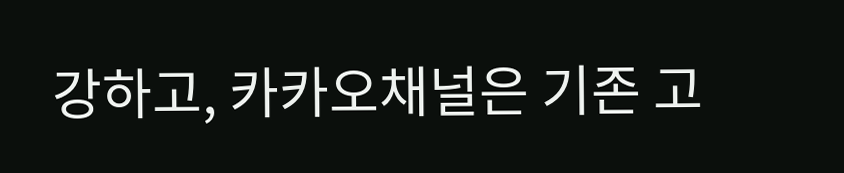강하고, 카카오채널은 기존 고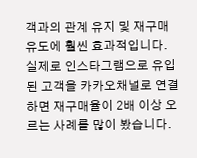객과의 관계 유지 및 재구매 유도에 훨씬 효과적입니다. 실제로 인스타그램으로 유입된 고객을 카카오채널로 연결하면 재구매율이 2배 이상 오르는 사례를 많이 봤습니다.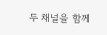두 채널을 함께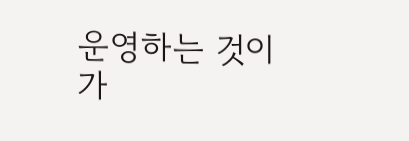운영하는 것이 가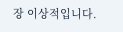장 이상적입니다.